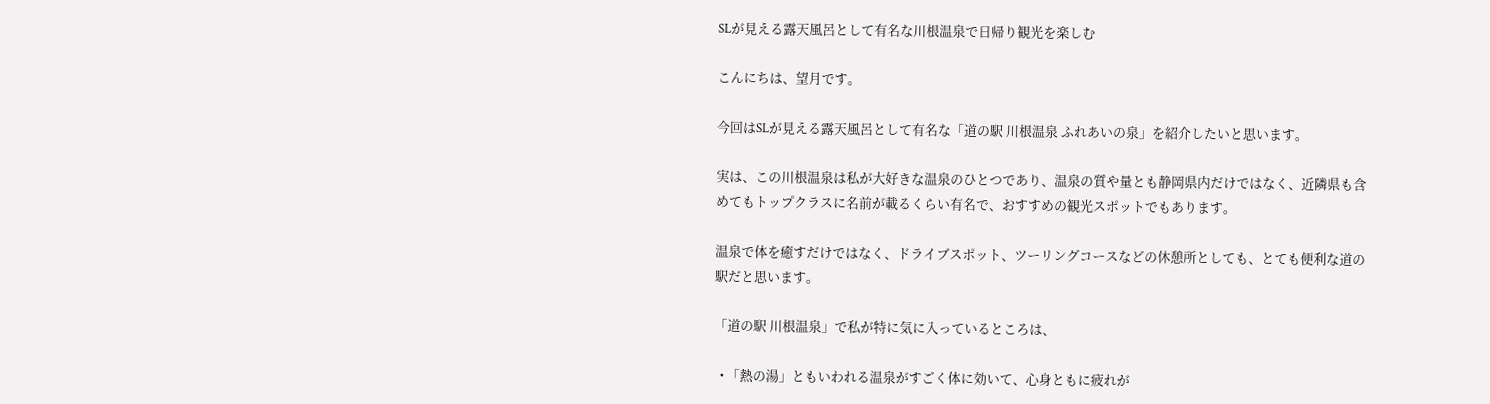SLが見える露天風呂として有名な川根温泉で日帰り観光を楽しむ

こんにちは、望月です。

今回はSLが見える露天風呂として有名な「道の駅 川根温泉 ふれあいの泉」を紹介したいと思います。

実は、この川根温泉は私が大好きな温泉のひとつであり、温泉の質や量とも静岡県内だけではなく、近隣県も含めてもトップクラスに名前が載るくらい有名で、おすすめの観光スポットでもあります。

温泉で体を癒すだけではなく、ドライブスポット、ツーリングコースなどの休憩所としても、とても便利な道の駅だと思います。

「道の駅 川根温泉」で私が特に気に入っているところは、

  • 「熱の湯」ともいわれる温泉がすごく体に効いて、心身ともに疲れが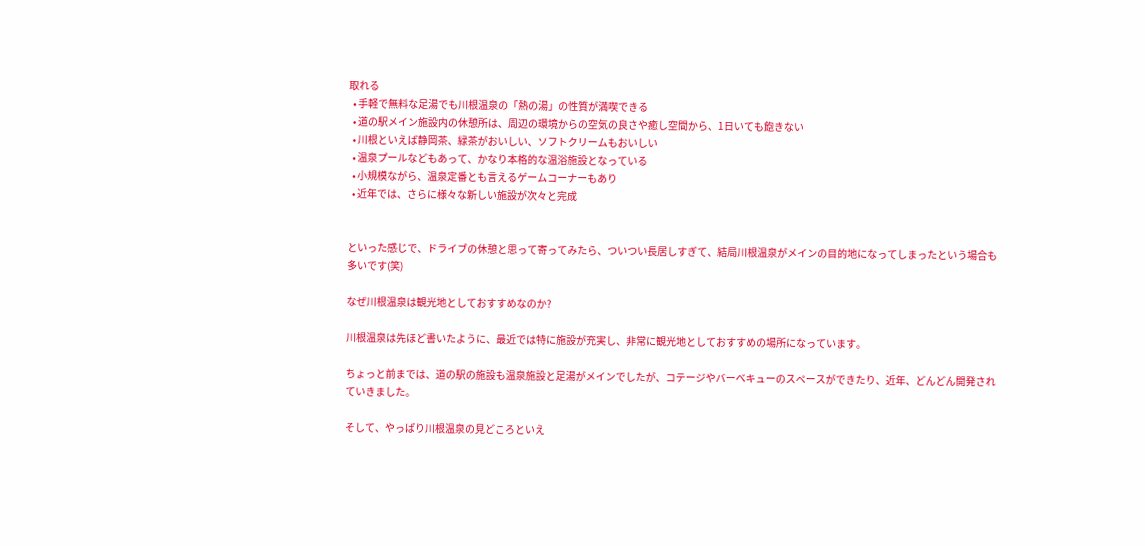取れる
  • 手軽で無料な足湯でも川根温泉の「熱の湯」の性質が満喫できる
  • 道の駅メイン施設内の休憩所は、周辺の環境からの空気の良さや癒し空間から、1日いても飽きない
  • 川根といえば静岡茶、緑茶がおいしい、ソフトクリームもおいしい
  • 温泉プールなどもあって、かなり本格的な温浴施設となっている
  • 小規模ながら、温泉定番とも言えるゲームコーナーもあり
  • 近年では、さらに様々な新しい施設が次々と完成


といった感じで、ドライブの休憩と思って寄ってみたら、ついつい長居しすぎて、結局川根温泉がメインの目的地になってしまったという場合も多いです(笑)

なぜ川根温泉は観光地としておすすめなのか?

川根温泉は先ほど書いたように、最近では特に施設が充実し、非常に観光地としておすすめの場所になっています。

ちょっと前までは、道の駅の施設も温泉施設と足湯がメインでしたが、コテージやバーベキューのスペースができたり、近年、どんどん開発されていきました。

そして、やっぱり川根温泉の見どころといえ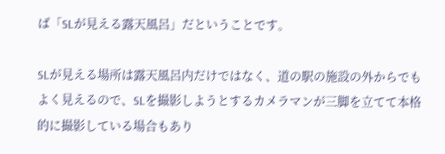ば「SLが見える露天風呂」だということです。

SLが見える場所は露天風呂内だけではなく、道の駅の施設の外からでもよく見えるので、SLを撮影しようとするカメラマンが三脚を立てて本格的に撮影している場合もあり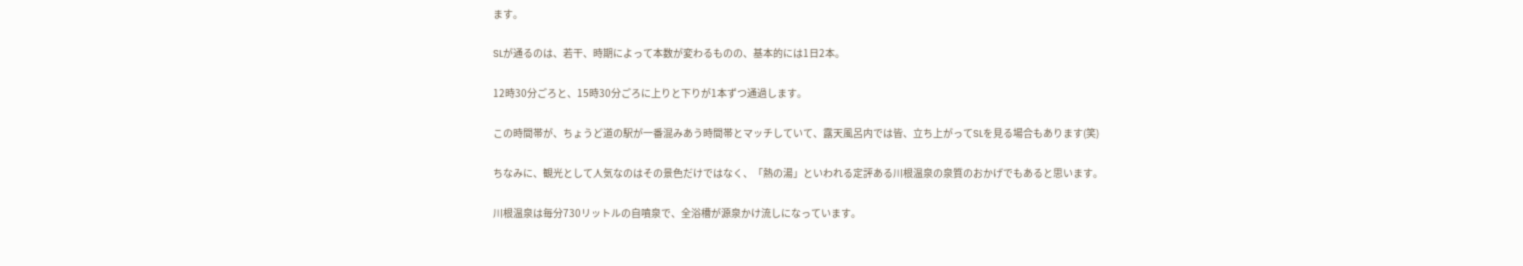ます。

SLが通るのは、若干、時期によって本数が変わるものの、基本的には1日2本。

12時30分ごろと、15時30分ごろに上りと下りが1本ずつ通過します。

この時間帯が、ちょうど道の駅が一番混みあう時間帯とマッチしていて、露天風呂内では皆、立ち上がってSLを見る場合もあります(笑)

ちなみに、観光として人気なのはその景色だけではなく、「熱の湯」といわれる定評ある川根温泉の泉質のおかげでもあると思います。

川根温泉は毎分730リットルの自噴泉で、全浴槽が源泉かけ流しになっています。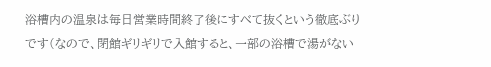浴槽内の温泉は毎日営業時間終了後にすべて抜くという徹底ぶりです(なので、閉館ギリギリで入館すると、一部の浴槽で湯がない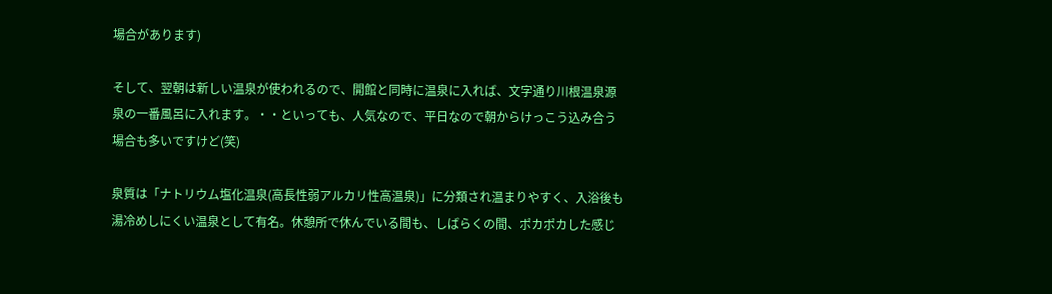場合があります)

そして、翌朝は新しい温泉が使われるので、開館と同時に温泉に入れば、文字通り川根温泉源泉の一番風呂に入れます。・・といっても、人気なので、平日なので朝からけっこう込み合う場合も多いですけど(笑)

泉質は「ナトリウム塩化温泉(高長性弱アルカリ性高温泉)」に分類され温まりやすく、入浴後も湯冷めしにくい温泉として有名。休憩所で休んでいる間も、しばらくの間、ポカポカした感じ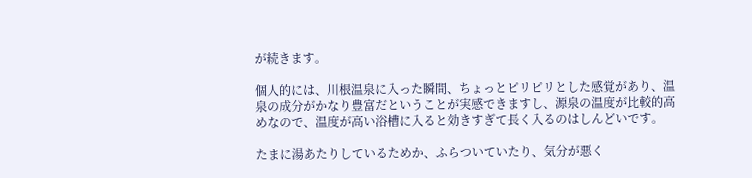が続きます。

個人的には、川根温泉に入った瞬間、ちょっとピリピリとした感覚があり、温泉の成分がかなり豊富だということが実感できますし、源泉の温度が比較的高めなので、温度が高い浴槽に入ると効きすぎて長く入るのはしんどいです。

たまに湯あたりしているためか、ふらついていたり、気分が悪く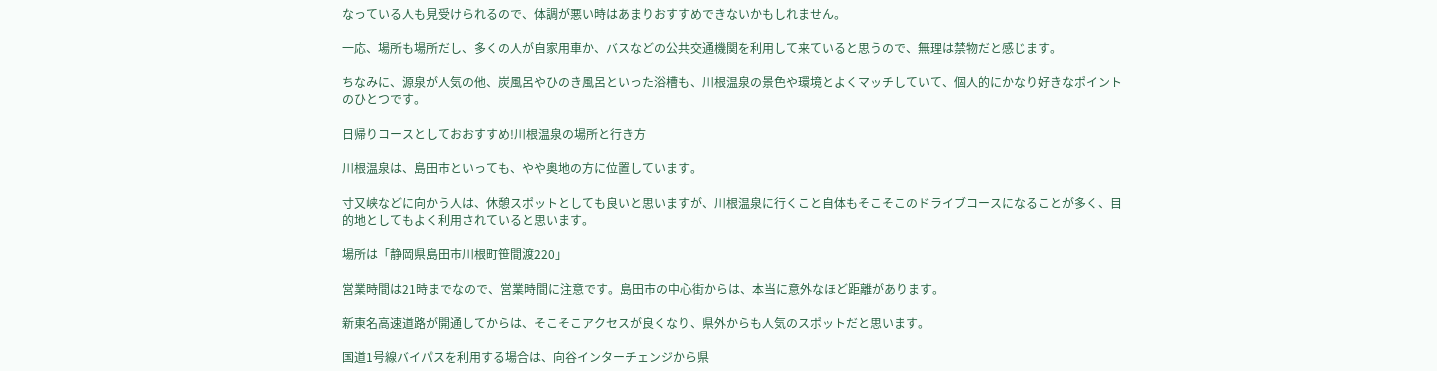なっている人も見受けられるので、体調が悪い時はあまりおすすめできないかもしれません。

一応、場所も場所だし、多くの人が自家用車か、バスなどの公共交通機関を利用して来ていると思うので、無理は禁物だと感じます。

ちなみに、源泉が人気の他、炭風呂やひのき風呂といった浴槽も、川根温泉の景色や環境とよくマッチしていて、個人的にかなり好きなポイントのひとつです。

日帰りコースとしておおすすめ!川根温泉の場所と行き方

川根温泉は、島田市といっても、やや奥地の方に位置しています。

寸又峡などに向かう人は、休憩スポットとしても良いと思いますが、川根温泉に行くこと自体もそこそこのドライブコースになることが多く、目的地としてもよく利用されていると思います。

場所は「静岡県島田市川根町笹間渡220」

営業時間は21時までなので、営業時間に注意です。島田市の中心街からは、本当に意外なほど距離があります。

新東名高速道路が開通してからは、そこそこアクセスが良くなり、県外からも人気のスポットだと思います。

国道1号線バイパスを利用する場合は、向谷インターチェンジから県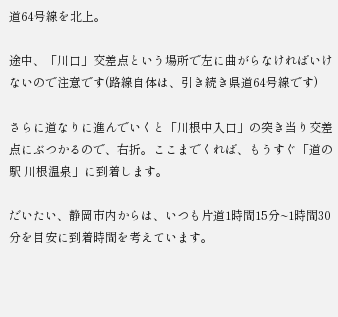道64号線を北上。

途中、「川口」交差点という場所で左に曲がらなければいけないので注意です(路線自体は、引き続き県道64号線です)

さらに道なりに進んでいくと「川根中入口」の突き当り交差点にぶつかるので、右折。ここまでくれば、もうすぐ「道の駅 川根温泉」に到着します。

だいたい、静岡市内からは、いつも片道1時間15分~1時間30分を目安に到着時間を考えています。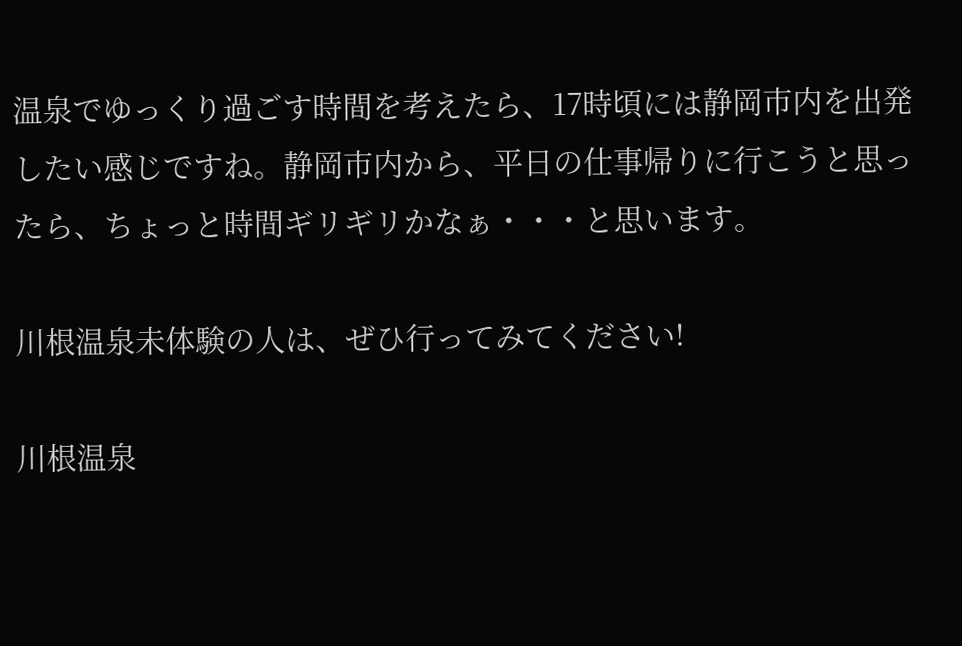温泉でゆっくり過ごす時間を考えたら、17時頃には静岡市内を出発したい感じですね。静岡市内から、平日の仕事帰りに行こうと思ったら、ちょっと時間ギリギリかなぁ・・・と思います。

川根温泉未体験の人は、ぜひ行ってみてください!

川根温泉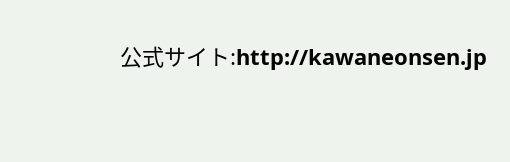公式サイト:http://kawaneonsen.jp